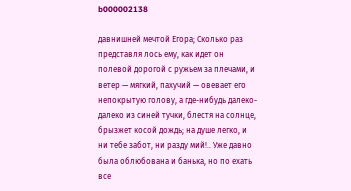b000002138

давнишней мечтой Егора; Сколько раз представля лось ему, как идет он полевой дорогой с ружьем за плечами, и ветер — мягкий, пахучий — овевает его непокрытую голову, а где-нибудь далеко-далеко из синей тучки, блестя на солнце, брызжет косой дождь; на душе легко, и ни тебе забот, ни разду мий!.. Уже давно была облюбована и банька, но по ехать все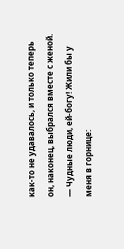как-то не удавалось, и только теперь он, наконец, выбрался вместе с женой. — Чудные люди, ей-богу! Жили бы у меня в горнице: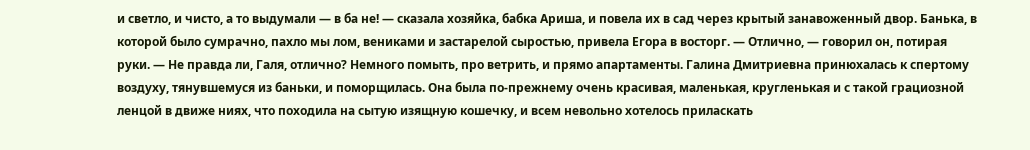и светло, и чисто, а то выдумали — в ба не! — сказала хозяйка, бабка Ариша, и повела их в сад через крытый занавоженный двор. Банька, в которой было сумрачно, пахло мы лом, вениками и застарелой сыростью, привела Егора в восторг. — Отлично, — говорил он, потирая руки. — Не правда ли, Галя, отлично? Немного помыть, про ветрить, и прямо апартаменты. Галина Дмитриевна принюхалась к спертому воздуху, тянувшемуся из баньки, и поморщилась. Она была по-прежнему очень красивая, маленькая, кругленькая и с такой грациозной ленцой в движе ниях, что походила на сытую изящную кошечку, и всем невольно хотелось приласкать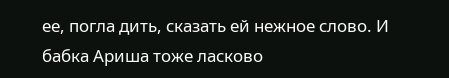ее, погла дить, сказать ей нежное слово. И бабка Ариша тоже ласково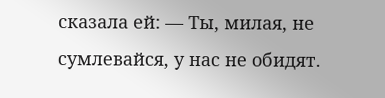сказала ей: — Ты, милая, не сумлевайся, у нас не обидят.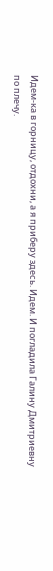Идем-ка в горницу, отдохни, а я приберу здесь. Идем. И погладила Галину Дмитриевну по плечу.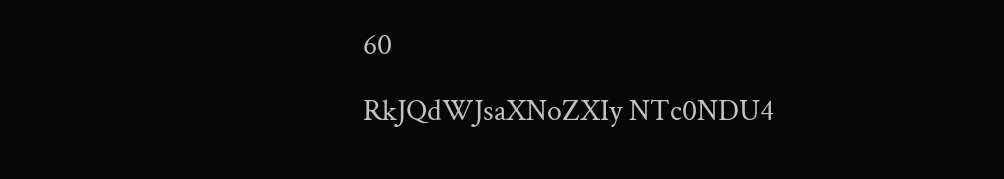60

RkJQdWJsaXNoZXIy NTc0NDU4